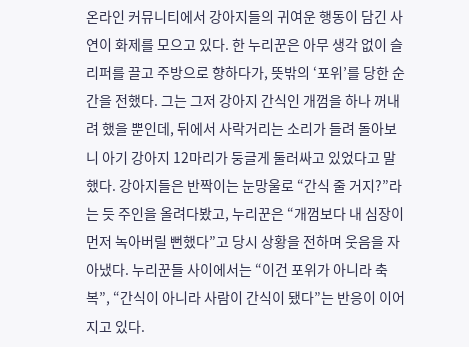온라인 커뮤니티에서 강아지들의 귀여운 행동이 담긴 사연이 화제를 모으고 있다. 한 누리꾼은 아무 생각 없이 슬리퍼를 끌고 주방으로 향하다가, 뜻밖의 ‘포위’를 당한 순간을 전했다. 그는 그저 강아지 간식인 개껌을 하나 꺼내려 했을 뿐인데, 뒤에서 사락거리는 소리가 들려 돌아보니 아기 강아지 12마리가 둥글게 둘러싸고 있었다고 말했다. 강아지들은 반짝이는 눈망울로 “간식 줄 거지?”라는 듯 주인을 올려다봤고, 누리꾼은 “개껌보다 내 심장이 먼저 녹아버릴 뻔했다”고 당시 상황을 전하며 웃음을 자아냈다. 누리꾼들 사이에서는 “이건 포위가 아니라 축복”, “간식이 아니라 사람이 간식이 됐다”는 반응이 이어지고 있다.